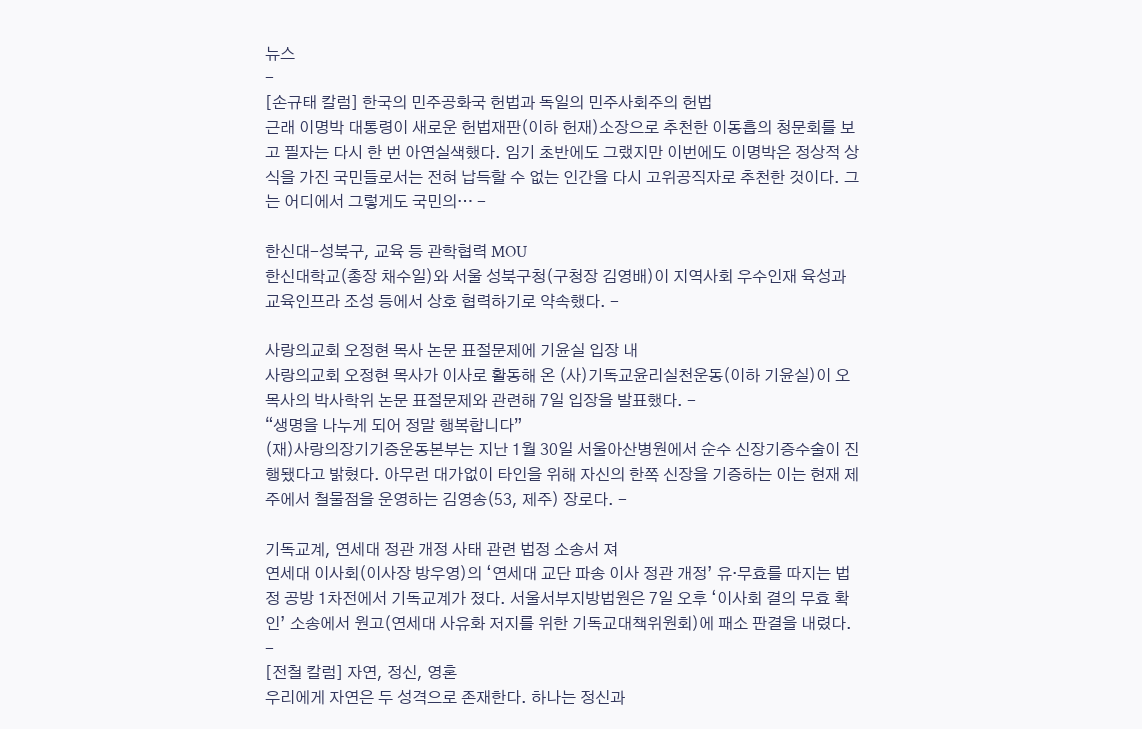뉴스
-
[손규태 칼럼] 한국의 민주공화국 헌법과 독일의 민주사회주의 헌법
근래 이명박 대통령이 새로운 헌법재판(이하 헌재)소장으로 추천한 이동흡의 청문회를 보고 필자는 다시 한 번 아연실색했다. 임기 초반에도 그랬지만 이번에도 이명박은 정상적 상식을 가진 국민들로서는 전혀 납득할 수 없는 인간을 다시 고위공직자로 추천한 것이다. 그는 어디에서 그렇게도 국민의… -

한신대-성북구, 교육 등 관학협력 MOU
한신대학교(총장 채수일)와 서울 성북구청(구청장 김영배)이 지역사회 우수인재 육성과 교육인프라 조성 등에서 상호 협력하기로 약속했다. -

사랑의교회 오정현 목사 논문 표절문제에 기윤실 입장 내
사랑의교회 오정현 목사가 이사로 활동해 온 (사)기독교윤리실천운동(이하 기윤실)이 오 목사의 박사학위 논문 표절문제와 관련해 7일 입장을 발표했다. -
“생명을 나누게 되어 정말 행복합니다”
(재)사랑의장기기증운동본부는 지난 1월 30일 서울아산병원에서 순수 신장기증수술이 진행됐다고 밝혔다. 아무런 대가없이 타인을 위해 자신의 한쪽 신장을 기증하는 이는 현재 제주에서 철물점을 운영하는 김영송(53, 제주) 장로다. -

기독교계, 연세대 정관 개정 사태 관련 법정 소송서 져
연세대 이사회(이사장 방우영)의 ‘연세대 교단 파송 이사 정관 개정’ 유·무효를 따지는 법정 공방 1차전에서 기독교계가 졌다. 서울서부지방법원은 7일 오후 ‘이사회 결의 무효 확인’ 소송에서 원고(연세대 사유화 저지를 위한 기독교대책위원회)에 패소 판결을 내렸다. -
[전철 칼럼] 자연, 정신, 영혼
우리에게 자연은 두 성격으로 존재한다. 하나는 정신과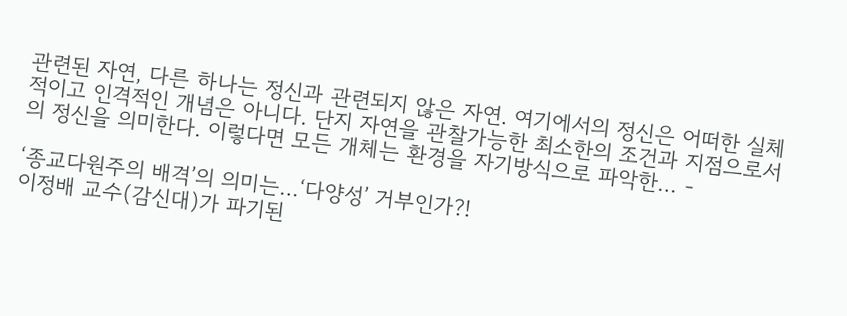관련된 자연, 다른 하나는 정신과 관련되지 않은 자연. 여기에서의 정신은 어떠한 실체적이고 인격적인 개념은 아니다. 단지 자연을 관찰가능한 최소한의 조건과 지점으로서의 정신을 의미한다. 이렇다면 모든 개체는 환경을 자기방식으로 파악한… -

‘종교다원주의 배격’의 의미는…‘다양성’ 거부인가?!
이정배 교수(감신대)가 파기된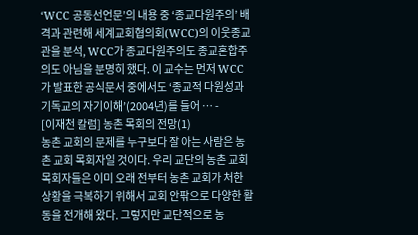‘WCC 공동선언문’의 내용 중 ‘종교다원주의’ 배격과 관련해 세계교회협의회(WCC)의 이웃종교관을 분석, WCC가 종교다원주의도 종교혼합주의도 아님을 분명히 했다. 이 교수는 먼저 WCC가 발표한 공식문서 중에서도 ‘종교적 다원성과 기독교의 자기이해’(2004년)를 들어 … -
[이재천 칼럼] 농촌 목회의 전망(1)
농촌 교회의 문제를 누구보다 잘 아는 사람은 농촌 교회 목회자일 것이다. 우리 교단의 농촌 교회 목회자들은 이미 오래 전부터 농촌 교회가 처한 상황을 극복하기 위해서 교회 안팎으로 다양한 활동을 전개해 왔다. 그렇지만 교단적으로 농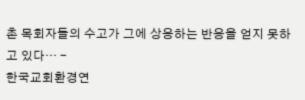촌 목회자들의 수고가 그에 상응하는 반응을 얻지 못하고 있다… -
한국교회환경연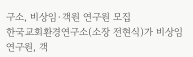구소, 비상임·객원 연구원 모집
한국교회환경연구소(소장 전현식)가 비상임연구원, 객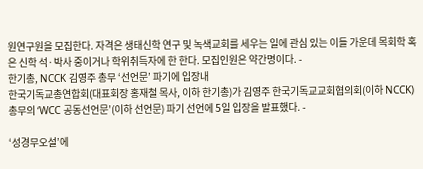원연구원을 모집한다. 자격은 생태신학 연구 및 녹색교회를 세우는 일에 관심 있는 이들 가운데 목회학 혹은 신학 석·박사 중이거나 학위취득자에 한 한다. 모집인원은 약간명이다. -
한기총, NCCK 김영주 총무 ‘선언문’ 파기에 입장내
한국기독교총연합회(대표회장 홍재철 목사, 이하 한기총)가 김영주 한국기독교교회협의회(이하 NCCK) 총무의 ‘WCC 공동선언문’(이하 선언문) 파기 선언에 5일 입장을 발표했다. -

‘성경무오설’에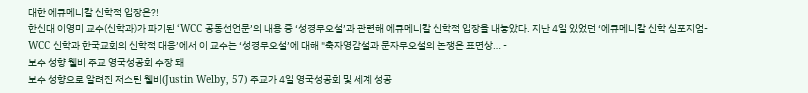대한 에큐메니칼 신학적 입장은?!
한신대 이영미 교수(신학과)가 파기된 ‘WCC 공동선언문’의 내용 중 ‘성경무오설’과 관련해 에큐메니칼 신학적 입장을 내놓았다. 지난 4일 있었던 ‘에큐메니칼 신학 심포지엄- WCC 신학과 한국교회의 신학적 대응’에서 이 교수는 ‘성경무오설’에 대해 "축자영감설과 문자무오설의 논쟁은 표면상… -
보수 성향 웰비 주교 영국성공회 수장 돼
보수 성향으로 알려진 저스틴 웰비(Justin Welby, 57) 주교가 4일 영국성공회 및 세계 성공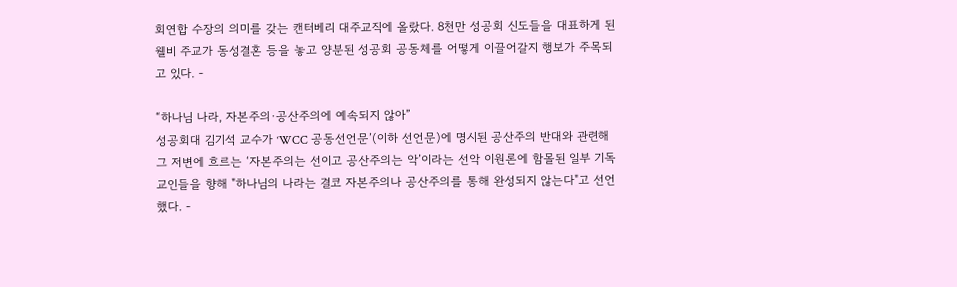회연합 수장의 의미를 갖는 캔터베리 대주교직에 올랐다. 8천만 성공회 신도들을 대표하게 된 웰비 주교가 동성결혼 등을 놓고 양분된 성공회 공동체를 어떻게 이끌어갈지 행보가 주목되고 있다. -

“하나님 나라, 자본주의·공산주의에 예속되지 않아”
성공회대 김기석 교수가 ‘WCC 공동선언문’(이하 선언문)에 명시된 공산주의 반대와 관련해 그 저변에 흐르는 ‘자본주의는 선이고 공산주의는 악’이라는 선악 이원론에 함몰된 일부 기독교인들을 향해 "하나님의 나라는 결코 자본주의나 공산주의를 통해 완성되지 않는다"고 선언했다. -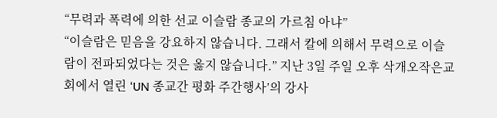“무력과 폭력에 의한 선교 이슬람 종교의 가르침 아냐”
“이슬람은 믿음을 강요하지 않습니다. 그래서 칼에 의해서 무력으로 이슬람이 전파되었다는 것은 옳지 않습니다.” 지난 3일 주일 오후 삭개오작은교회에서 열린 ‘UN 종교간 평화 주간행사’의 강사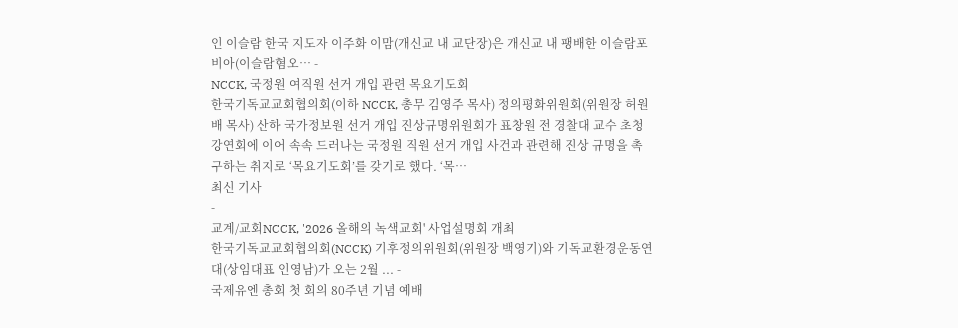인 이슬람 한국 지도자 이주화 이맘(개신교 내 교단장)은 개신교 내 팽배한 이슬람포비아(이슬람혐오… -
NCCK, 국정원 여직원 선거 개입 관련 목요기도회
한국기독교교회협의회(이하 NCCK, 총무 김영주 목사) 정의평화위원회(위원장 허원배 목사) 산하 국가정보원 선거 개입 진상규명위원회가 표창원 전 경찰대 교수 초청 강연회에 이어 속속 드러나는 국정원 직원 선거 개입 사건과 관련해 진상 규명을 촉구하는 취지로 ‘목요기도회’를 갖기로 했다. ‘목…
최신 기사
-
교계/교회NCCK, '2026 올해의 녹색교회' 사업설명회 개최
한국기독교교회협의회(NCCK) 기후정의위원회(위원장 백영기)와 기독교환경운동연대(상임대표 인영남)가 오는 2월 ... -
국제유엔 총회 첫 회의 80주년 기념 예배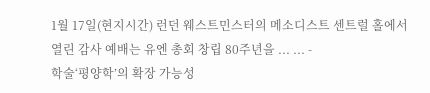1월 17일(현지시간) 런던 웨스트민스터의 메소디스트 센트럴 홀에서 열린 감사 예배는 유엔 총회 창립 80주년을 ... ... -
학술‘평양학’의 확장 가능성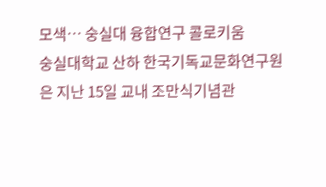모색… 숭실대 융합연구 콜로키움
숭실대학교 산하 한국기독교문화연구원은 지난 15일 교내 조만식기념관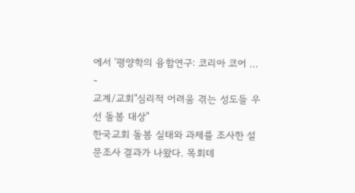에서 '평양학의 융합연구: 코리아 코어 ... -
교계/교회"심리적 어려움 겪는 성도들 우선 돌봄 대상"
한국교회 돌봄 실태와 과제를 조사한 설문조사 결과가 나왔다. 목회데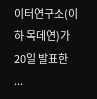이터연구소(이하 목데연)가 20일 발표한 ...